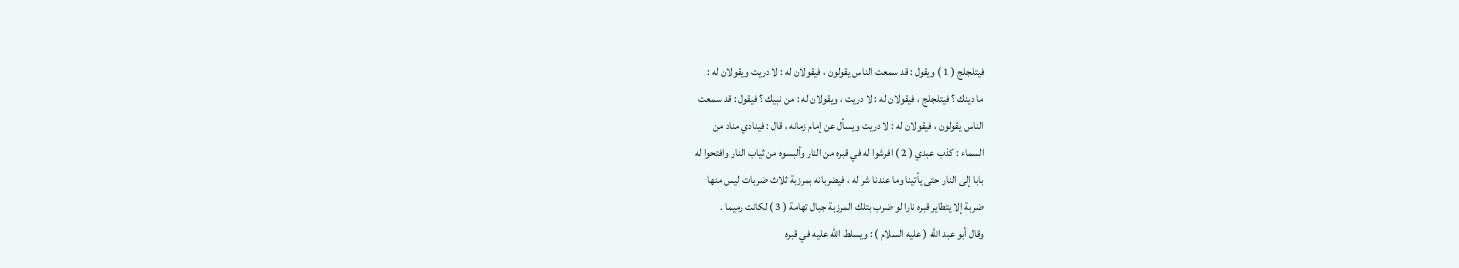فيتلجلج ( 1 ) ويقول : قد سمعت الناس يقولون ، فيقولان له : لا دريت ويقولان له :
ما دينك ؟ فيتلجلج ، فيقولان له : لا دريت ، ويقولان له : من نبيك ؟ فيقول : قد سمعت
الناس يقولون ، فيقولان له : لا دريت ويسأل عن إمام زمانه ، قال : فينادي مناد من
السماء : كذب عبدي ( 2 ) افرشوا له في قبره من النار وألبسوه من ثياب النار وافتحوا له
بابا إلى النار حتى يأتينا وما عندنا شر له ، فيضربانه بمرزبة ثلاث ضربات ليس منها
ضربة إلا يتطاير قبره نارا لو ضرب بتلك المرزبة جبال تهامة ( 3 ) لكانت رميما .
وقال أبو عبد الله ( عليه السلام ) : ويسلط الله عليه في قبره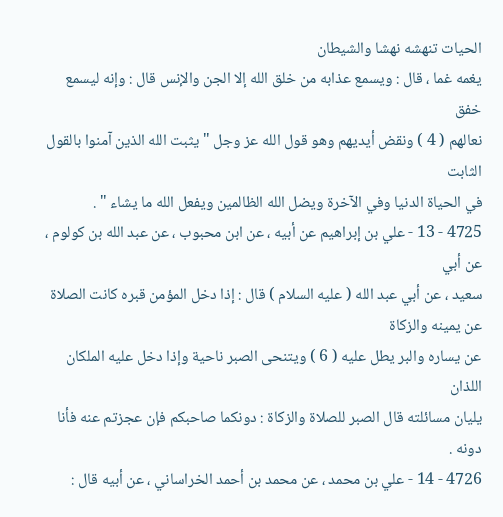الحيات تنهشه نهشا والشيطان
يغمه غما ، قال : ويسمع عذابه من خلق الله إلا الجن والإنس قال : وإنه ليسمع خفق
نعالهم ( 4 ) ونقض أيديهم وهو قول الله عز وجل " يثبت الله الذين آمنوا بالقول الثابت
في الحياة الدنيا وفي الآخرة ويضل الله الظالمين ويفعل الله ما يشاء " .
4725 - 13 - علي بن إبراهيم عن أبيه ، عن ابن محبوب ، عن عبد الله بن كولوم ، عن أبي
سعيد ، عن أبي عبد الله ( عليه السلام ) قال : إذا دخل المؤمن قبره كانت الصلاة عن يمينه والزكاة
عن يساره والبر يطل عليه ( 6 ) ويتنحى الصبر ناحية وإذا دخل عليه الملكان اللذان
يليان مسائلته قال الصبر للصلاة والزكاة : دونكما صاحبكم فإن عجزتم عنه فأنا
دونه .
4726 - 14 - علي بن محمد ، عن محمد بن أحمد الخراساني ، عن أبيه قال :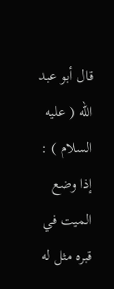قال أبو عبد الله ( عليه السلام ) :
إذا وضع الميت في قبره مثل له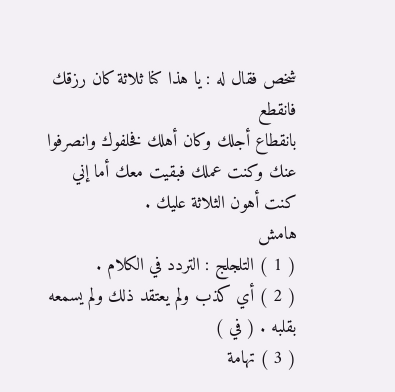شخص فقال له : يا هذا كنا ثلاثة كان رزقك فانقطع
بانقطاع أجلك وكان أهلك فخلفوك وانصرفوا عنك وكنت عملك فبقيت معك أما إني
كنت أهون الثلاثة عليك .
هامش
( 1 ) التلجلج : التردد في الكلام .
( 2 ) أي كذب ولم يعتقد ذلك ولم يسمعه بقلبه . ( في )
( 3 ) تهامة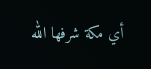أي مكة شرفها الله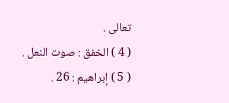تعالى .
( 4 ) الخفق : صوت النعل .
( 5 ) إبراهيم : 26 .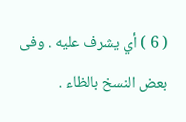( 6 ) أي يشرف عليه . وفى بعض النسخ بالظاء .